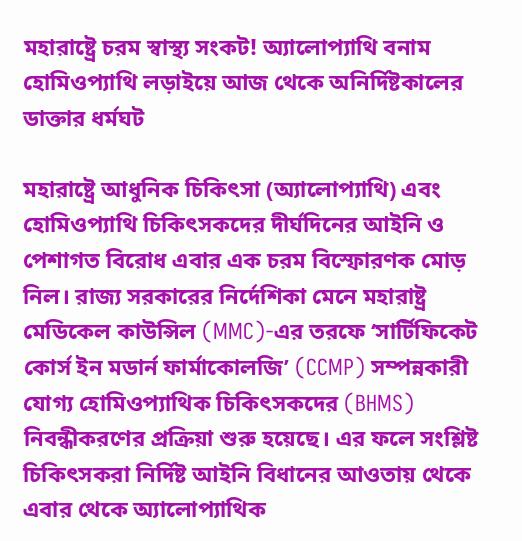মহারাষ্ট্রে চরম স্বাস্থ্য সংকট! অ্যালোপ্যাথি বনাম হোমিওপ্যাথি লড়াইয়ে আজ থেকে অনির্দিষ্টকালের ডাক্তার ধর্মঘট

মহারাষ্ট্রে আধুনিক চিকিৎসা (অ্যালোপ্যাথি) এবং হোমিওপ্যাথি চিকিৎসকদের দীর্ঘদিনের আইনি ও পেশাগত বিরোধ এবার এক চরম বিস্ফোরণক মোড় নিল। রাজ্য সরকারের নির্দেশিকা মেনে মহারাষ্ট্র মেডিকেল কাউন্সিল (MMC)-এর তরফে ‘সার্টিফিকেট কোর্স ইন মডার্ন ফার্মাকোলজি’ (CCMP) সম্পন্নকারী যোগ্য হোমিওপ্যাথিক চিকিৎসকদের (BHMS) নিবন্ধীকরণের প্রক্রিয়া শুরু হয়েছে। এর ফলে সংশ্লিষ্ট চিকিৎসকরা নির্দিষ্ট আইনি বিধানের আওতায় থেকে এবার থেকে অ্যালোপ্যাথিক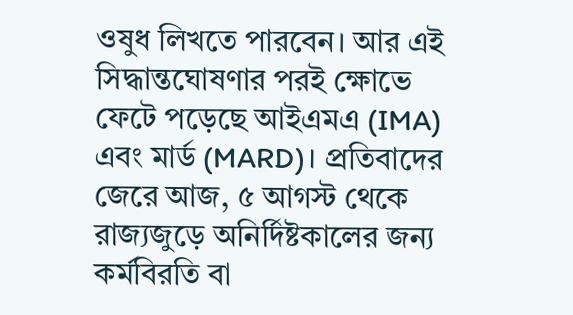ওষুধ লিখতে পারবেন। আর এই সিদ্ধান্তঘোষণার পরই ক্ষোভে ফেটে পড়েছে আইএমএ (IMA) এবং মার্ড (MARD)। প্রতিবাদের জেরে আজ, ৫ আগস্ট থেকে রাজ্যজুড়ে অনির্দিষ্টকালের জন্য কর্মবিরতি বা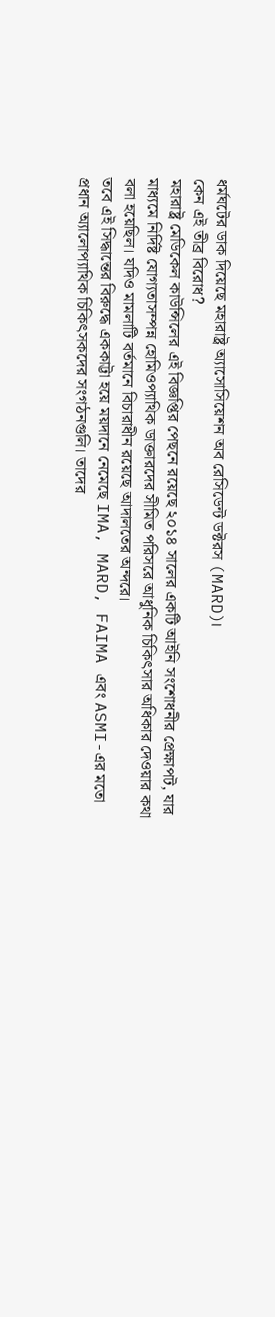ধর্মঘটের ডাক দিয়েছে মহারাষ্ট্র অ্যাসোসিয়েশন অব রেসিডেন্ট ডক্টরস (MARD)।
কেন এই তীব্র বিরোধ?
মহারাষ্ট্র মেডিকেল কাউন্সিলের এই বিজ্ঞপ্তির পেছনে রয়েছে ২০১৪ সালের একটি আইনি সংশোধনীর প্রেক্ষাপট, যার মাধ্যমে নির্দিষ্ট যোগ্যতাসম্পন্ন হোমিওপ্যাথিক ডাক্তারদের সীমিত পরিসরে আধুনিক চিকিৎসার অধিকার দেওয়ার কথা বলা হয়েছিল। যদিও মামলাটি বর্তমানে বিচারাধীন রয়েছে আদালতের অন্দরে।
তবে এই সিদ্ধান্তের বিরুদ্ধে এককাট্টা হয়ে ময়দানে নেমেছে IMA, MARD, FAIMA এবং ASMI-এর মতো প্রধান অ্যালোপ্যাথিক চিকিৎসকদের সংগঠনগুলি। তাদের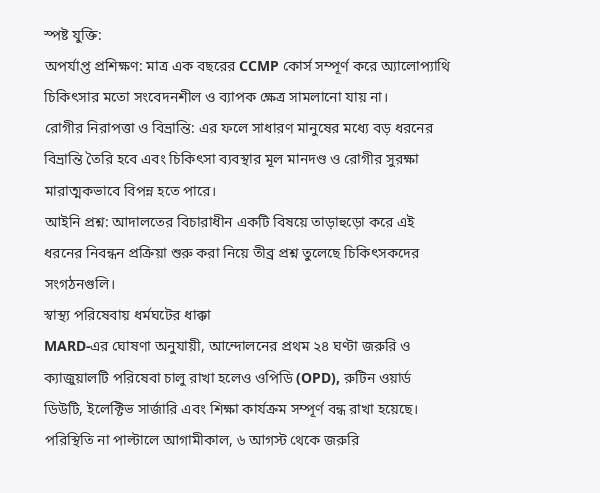স্পষ্ট যুক্তি:
অপর্যাপ্ত প্রশিক্ষণ: মাত্র এক বছরের CCMP কোর্স সম্পূর্ণ করে অ্যালোপ্যাথি চিকিৎসার মতো সংবেদনশীল ও ব্যাপক ক্ষেত্র সামলানো যায় না।
রোগীর নিরাপত্তা ও বিভ্রান্তি: এর ফলে সাধারণ মানুষের মধ্যে বড় ধরনের বিভ্রান্তি তৈরি হবে এবং চিকিৎসা ব্যবস্থার মূল মানদণ্ড ও রোগীর সুরক্ষা মারাত্মকভাবে বিপন্ন হতে পারে।
আইনি প্রশ্ন: আদালতের বিচারাধীন একটি বিষয়ে তাড়াহুড়ো করে এই ধরনের নিবন্ধন প্রক্রিয়া শুরু করা নিয়ে তীব্র প্রশ্ন তুলেছে চিকিৎসকদের সংগঠনগুলি।
স্বাস্থ্য পরিষেবায় ধর্মঘটের ধাক্কা
MARD-এর ঘোষণা অনুযায়ী, আন্দোলনের প্রথম ২৪ ঘণ্টা জরুরি ও ক্যাজুয়ালটি পরিষেবা চালু রাখা হলেও ওপিডি (OPD), রুটিন ওয়ার্ড ডিউটি, ইলেক্টিভ সার্জারি এবং শিক্ষা কার্যক্রম সম্পূর্ণ বন্ধ রাখা হয়েছে। পরিস্থিতি না পাল্টালে আগামীকাল, ৬ আগস্ট থেকে জরুরি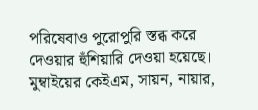পরিষেবাও পুরোপুরি স্তব্ধ করে দেওয়ার হুঁশিয়ারি দেওয়া হয়েছে। মুম্বাইয়ের কেইএম, সায়ন, নায়ার,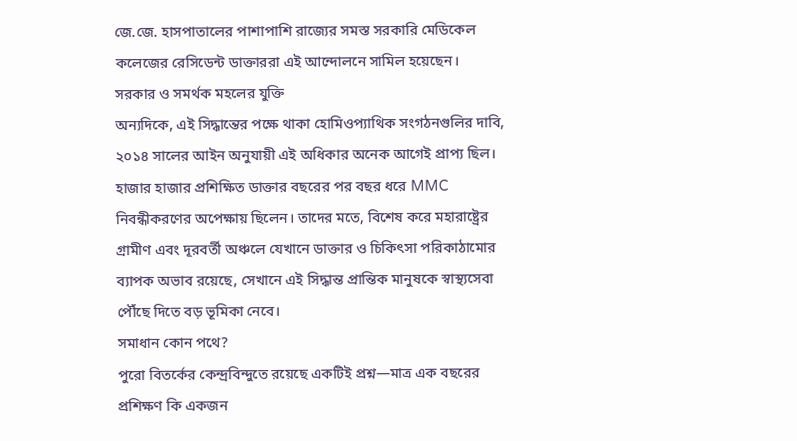জে.জে. হাসপাতালের পাশাপাশি রাজ্যের সমস্ত সরকারি মেডিকেল কলেজের রেসিডেন্ট ডাক্তাররা এই আন্দোলনে সামিল হয়েছেন।
সরকার ও সমর্থক মহলের যুক্তি
অন্যদিকে, এই সিদ্ধান্তের পক্ষে থাকা হোমিওপ্যাথিক সংগঠনগুলির দাবি, ২০১৪ সালের আইন অনুযায়ী এই অধিকার অনেক আগেই প্রাপ্য ছিল। হাজার হাজার প্রশিক্ষিত ডাক্তার বছরের পর বছর ধরে MMC নিবন্ধীকরণের অপেক্ষায় ছিলেন। তাদের মতে, বিশেষ করে মহারাষ্ট্রের গ্রামীণ এবং দূরবর্তী অঞ্চলে যেখানে ডাক্তার ও চিকিৎসা পরিকাঠামোর ব্যাপক অভাব রয়েছে, সেখানে এই সিদ্ধান্ত প্রান্তিক মানুষকে স্বাস্থ্যসেবা পৌঁছে দিতে বড় ভূমিকা নেবে।
সমাধান কোন পথে?
পুরো বিতর্কের কেন্দ্রবিন্দুতে রয়েছে একটিই প্রশ্ন—মাত্র এক বছরের প্রশিক্ষণ কি একজন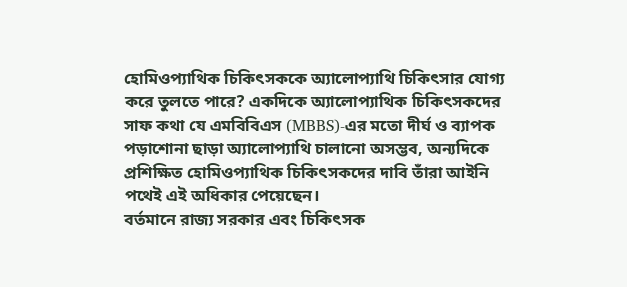হোমিওপ্যাথিক চিকিৎসককে অ্যালোপ্যাথি চিকিৎসার যোগ্য করে তুলতে পারে? একদিকে অ্যালোপ্যাথিক চিকিৎসকদের সাফ কথা যে এমবিবিএস (MBBS)-এর মতো দীর্ঘ ও ব্যাপক পড়াশোনা ছাড়া অ্যালোপ্যাথি চালানো অসম্ভব, অন্যদিকে প্রশিক্ষিত হোমিওপ্যাথিক চিকিৎসকদের দাবি তাঁরা আইনি পথেই এই অধিকার পেয়েছেন।
বর্তমানে রাজ্য সরকার এবং চিকিৎসক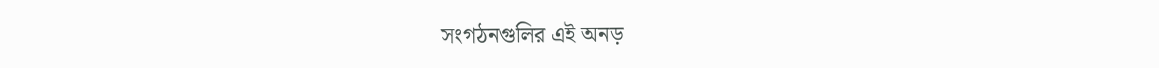সংগঠনগুলির এই অনড়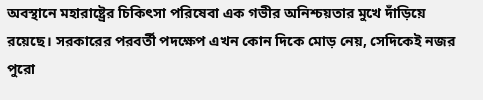অবস্থানে মহারাষ্ট্রের চিকিৎসা পরিষেবা এক গভীর অনিশ্চয়তার মুখে দাঁড়িয়ে রয়েছে। সরকারের পরবর্তী পদক্ষেপ এখন কোন দিকে মোড় নেয়, সেদিকেই নজর পুরো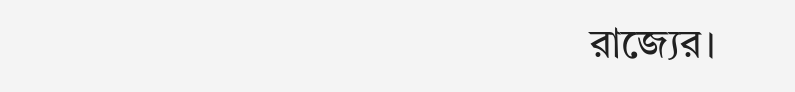রাজ্যের।